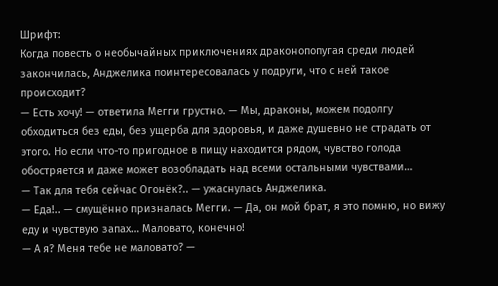Шрифт:
Когда повесть о необычайных приключениях драконопопугая среди людей закончилась, Анджелика поинтересовалась у подруги, что с ней такое происходит?
— Есть хочу! — ответила Мегги грустно. — Мы, драконы, можем подолгу обходиться без еды, без ущерба для здоровья, и даже душевно не страдать от этого. Но если что-то пригодное в пищу находится рядом, чувство голода обостряется и даже может возобладать над всеми остальными чувствами…
— Так для тебя сейчас Огонёк?.. — ужаснулась Анджелика.
— Еда!.. — смущённо призналась Мегги. — Да, он мой брат, я это помню, но вижу еду и чувствую запах… Маловато, конечно!
— А я? Меня тебе не маловато? —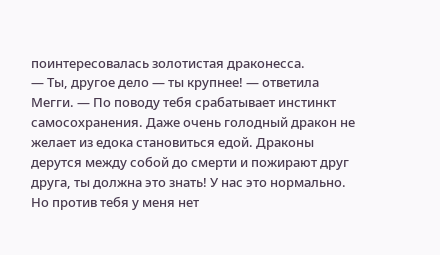поинтересовалась золотистая драконесса.
— Ты, другое дело — ты крупнее! — ответила Мегги. — По поводу тебя срабатывает инстинкт самосохранения. Даже очень голодный дракон не желает из едока становиться едой. Драконы дерутся между собой до смерти и пожирают друг друга, ты должна это знать! У нас это нормально. Но против тебя у меня нет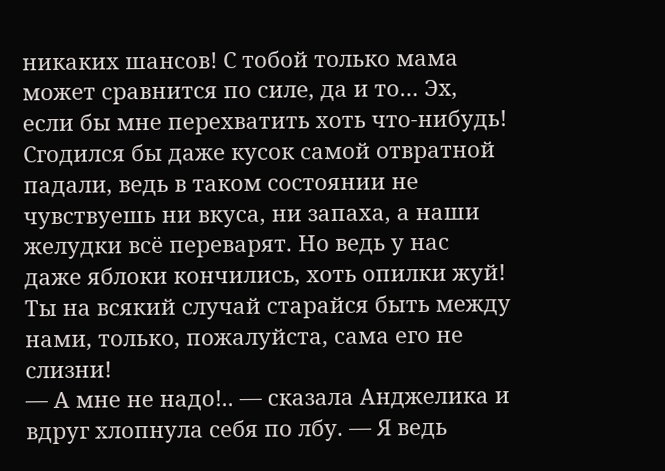никаких шансов! С тобой только мама может сравнится по силе, да и то… Эх, если бы мне перехватить хоть что-нибудь! Сгодился бы даже кусок самой отвратной падали, ведь в таком состоянии не чувствуешь ни вкуса, ни запаха, а наши желудки всё переварят. Но ведь у нас даже яблоки кончились, хоть опилки жуй! Ты на всякий случай старайся быть между нами, только, пожалуйста, сама его не слизни!
— А мне не надо!.. — сказала Анджелика и вдруг хлопнула себя по лбу. — Я ведь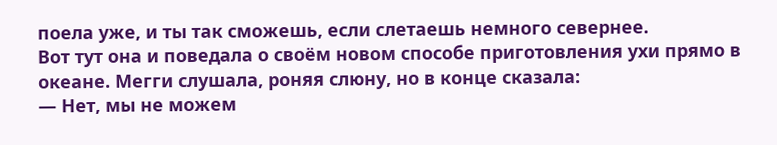поела уже, и ты так сможешь, если слетаешь немного севернее.
Вот тут она и поведала о своём новом способе приготовления ухи прямо в океане. Мегги слушала, роняя слюну, но в конце сказала:
— Нет, мы не можем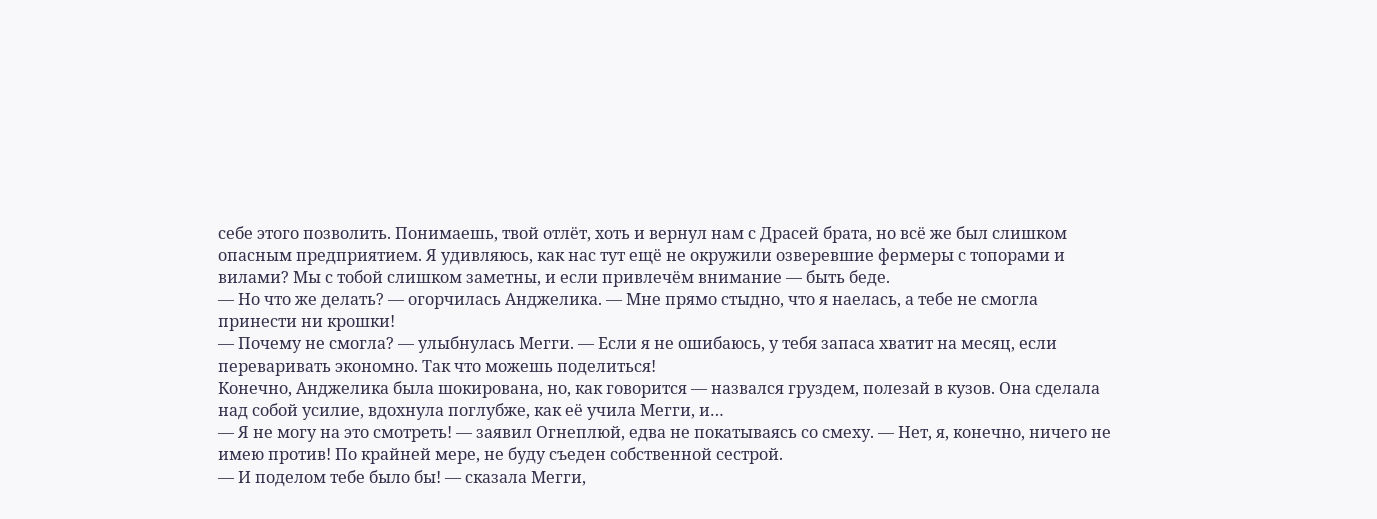себе этого позволить. Понимаешь, твой отлёт, хоть и вернул нам с Драсей брата, но всё же был слишком опасным предприятием. Я удивляюсь, как нас тут ещё не окружили озверевшие фермеры с топорами и вилами? Мы с тобой слишком заметны, и если привлечём внимание — быть беде.
— Но что же делать? — огорчилась Анджелика. — Мне прямо стыдно, что я наелась, а тебе не смогла принести ни крошки!
— Почему не смогла? — улыбнулась Мегги. — Если я не ошибаюсь, у тебя запаса хватит на месяц, если переваривать экономно. Так что можешь поделиться!
Конечно, Анджелика была шокирована, но, как говорится — назвался груздем, полезай в кузов. Она сделала над собой усилие, вдохнула поглубже, как её учила Мегги, и…
— Я не могу на это смотреть! — заявил Огнеплюй, едва не покатываясь со смеху. — Нет, я, конечно, ничего не имею против! По крайней мере, не буду съеден собственной сестрой.
— И поделом тебе было бы! — сказала Мегги,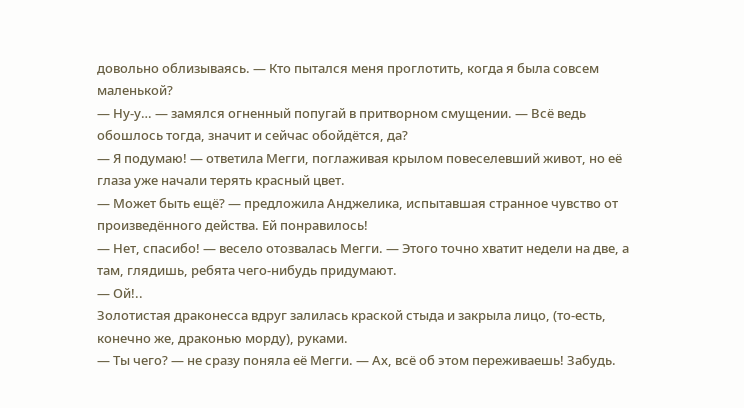довольно облизываясь. — Кто пытался меня проглотить, когда я была совсем маленькой?
— Ну-у… — замялся огненный попугай в притворном смущении. — Всё ведь обошлось тогда, значит и сейчас обойдётся, да?
— Я подумаю! — ответила Мегги, поглаживая крылом повеселевший живот, но её глаза уже начали терять красный цвет.
— Может быть ещё? — предложила Анджелика, испытавшая странное чувство от произведённого действа. Ей понравилось!
— Нет, спасибо! — весело отозвалась Мегги. — Этого точно хватит недели на две, а там, глядишь, ребята чего-нибудь придумают.
— Ой!..
Золотистая драконесса вдруг залилась краской стыда и закрыла лицо, (то-есть, конечно же, драконью морду), руками.
— Ты чего? — не сразу поняла её Мегги. — Ах, всё об этом переживаешь! Забудь.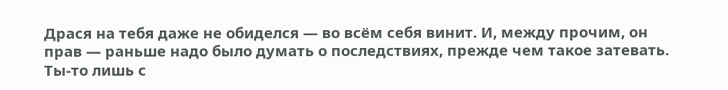Драся на тебя даже не обиделся — во всём себя винит. И, между прочим, он прав — раньше надо было думать о последствиях, прежде чем такое затевать. Ты-то лишь с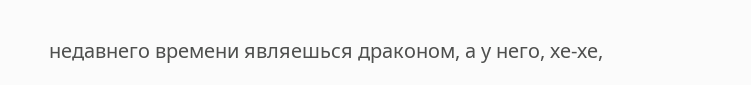недавнего времени являешься драконом, а у него, хе-хе,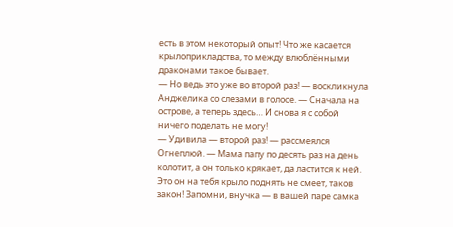есть в этом некоторый опыт! Что же касается крылоприкладства, то между влюблёнными драконами такое бывает.
— Но ведь это уже во второй раз! — воскликнула Анджелика со слезами в голосе. — Сначала на острове, а теперь здесь… И снова я с собой ничего поделать не могу!
— Удивила — второй раз! — рассмеялся Огнеплюй. — Мама папу по десять раз на день колотит, а он только крякает, да ластится к ней. Это он на тебя крыло поднять не смеет, таков закон! Запомни, внучка — в вашей паре самка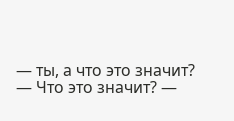— ты, а что это значит?
— Что это значит? —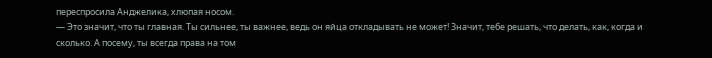переспросила Анджелика, хлюпая носом.
— Это значит, что ты главная. Ты сильнее, ты важнее, ведь он яйца откладывать не может! Значит, тебе решать, что делать, как, когда и сколько. А посему, ты всегда права на том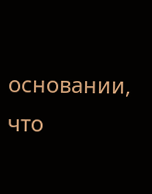основании, что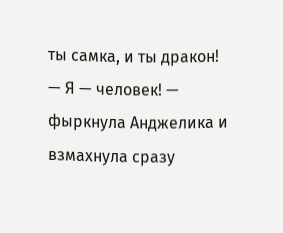ты самка, и ты дракон!
— Я — человек! — фыркнула Анджелика и взмахнула сразу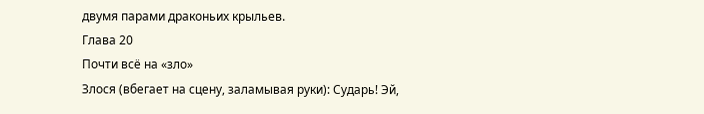двумя парами драконьих крыльев.
Глава 20
Почти всё на «зло»
Злося (вбегает на сцену, заламывая руки): Сударь! Эй,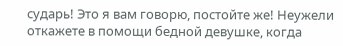сударь! Это я вам говорю, постойте же! Неужели откажете в помощи бедной девушке, когда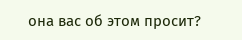она вас об этом просит?